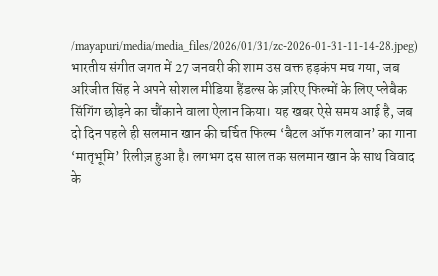/mayapuri/media/media_files/2026/01/31/zc-2026-01-31-11-14-28.jpeg)
भारतीय संगीत जगत में 27 जनवरी की शाम उस वक्त हड़कंप मच गया, जब अरिजीत सिंह ने अपने सोशल मीडिया हैंडल्स के ज़रिए फिल्मों के लिए प्लेबैक सिंगिंग छोड़ने का चौंकाने वाला ऐलान किया। यह खबर ऐसे समय आई है, जब दो दिन पहले ही सलमान खान की चर्चित फिल्म ‘बैटल ऑफ गलवान’ का गाना ‘मातृभूमि’ रिलीज़ हुआ है। लगभग दस साल तक सलमान खान के साथ विवाद के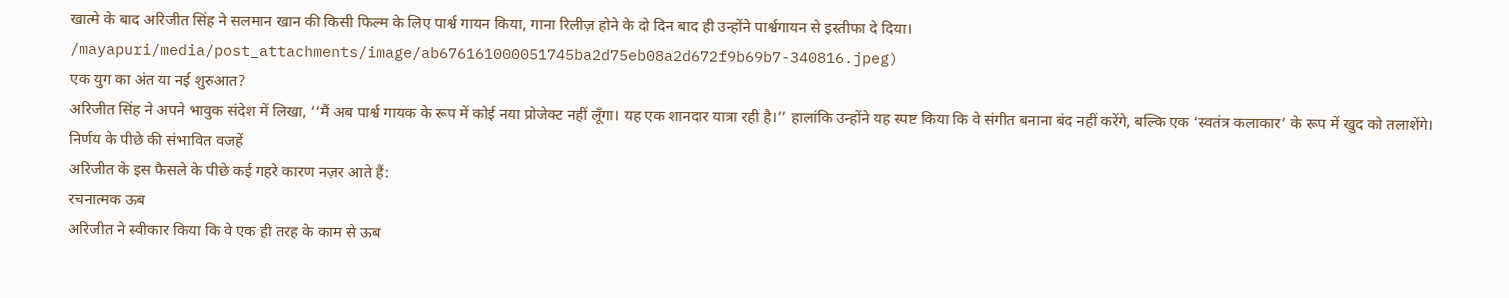खात्मे के बाद अरिजीत सिंह ने सलमान खान की किसी फिल्म के लिए पार्श्व गायन किया, गाना रिलीज़ होने के दो दिन बाद ही उन्होंने पार्श्वगायन से इस्तीफा दे दिया।
/mayapuri/media/post_attachments/image/ab676161000051745ba2d75eb08a2d672f9b69b7-340816.jpeg)
एक युग का अंत या नई शुरुआत?
अरिजीत सिंह ने अपने भावुक संदेश में लिखा, ‘‘मैं अब पार्श्व गायक के रूप में कोई नया प्रोजेक्ट नहीं लूँगा। यह एक शानदार यात्रा रही है।’’ हालांकि उन्होंने यह स्पष्ट किया कि वे संगीत बनाना बंद नहीं करेंगे, बल्कि एक ‘स्वतंत्र कलाकार’ के रूप में खुद को तलाशेंगे।
निर्णय के पीछे की संभावित वजहें
अरिजीत के इस फैसले के पीछे कई गहरे कारण नज़र आते हैं:
रचनात्मक ऊब
अरिजीत ने स्वीकार किया कि वे एक ही तरह के काम से ऊब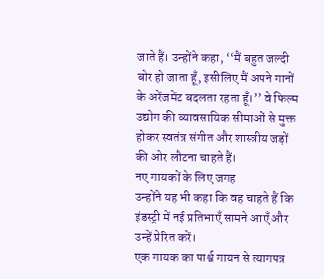जाते हैं। उन्होंने कहा, ‘‘मैं बहुत जल्दी बोर हो जाता हूँ, इसीलिए मैं अपने गानों के अरेंजमेंट बदलता रहता हूँ।’’ वे फिल्म उद्योग की व्यावसायिक सीमाओं से मुक्त होकर स्वतंत्र संगीत और शास्त्रीय जड़ों की ओर लौटना चाहते हैं।
नए गायकों के लिए जगह
उन्होंने यह भी कहा कि वह चाहते हैं कि इंडस्ट्री में नई प्रतिभाएँ सामने आएँ और उन्हें प्रेरित करें।
एक गायक का पार्श्व गायन से त्यागपत्र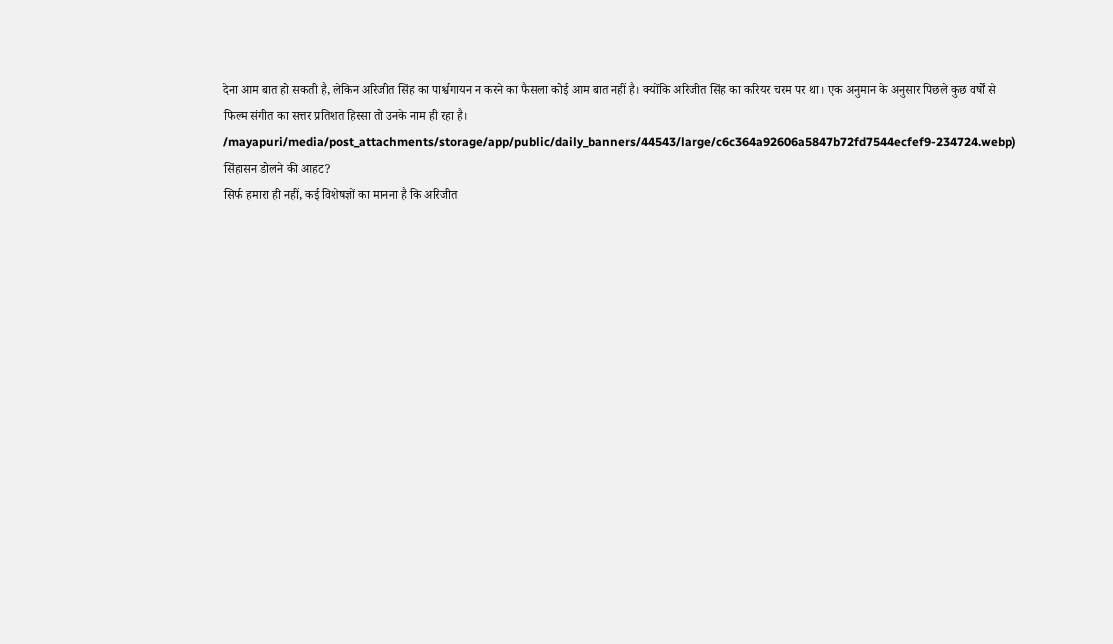देना आम बात हो सकती है, लेकिन अरिजीत सिंह का पार्श्वगायन न करने का फैसला कोई आम बात नहीं है। क्योंकि अरिजीत सिंह का करियर चरम पर था। एक अनुमान के अनुसार पिछले कुछ वर्षों से फिल्म संगीत का सत्तर प्रतिशत हिस्सा तो उनके नाम ही रहा है।
/mayapuri/media/post_attachments/storage/app/public/daily_banners/44543/large/c6c364a92606a5847b72fd7544ecfef9-234724.webp)
सिंहासन डोलने की आहट?
सिर्फ हमारा ही नहीं, कई विशेषज्ञों का मानना है कि अरिजीत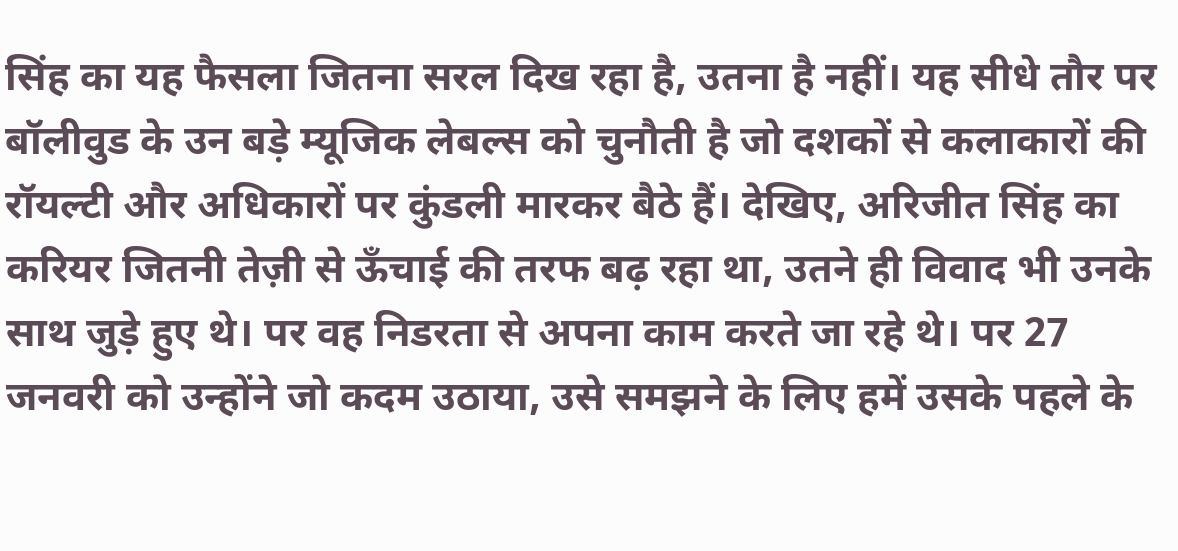सिंह का यह फैसला जितना सरल दिख रहा है, उतना है नहीं। यह सीधे तौर पर बॉलीवुड के उन बड़े म्यूजिक लेबल्स को चुनौती है जो दशकों से कलाकारों की रॉयल्टी और अधिकारों पर कुंडली मारकर बैठे हैं। देखिए, अरिजीत सिंह का करियर जितनी तेज़ी से ऊँचाई की तरफ बढ़ रहा था, उतने ही विवाद भी उनके साथ जुड़े हुए थे। पर वह निडरता से अपना काम करते जा रहे थे। पर 27 जनवरी को उन्होंने जो कदम उठाया, उसे समझने के लिए हमें उसके पहले के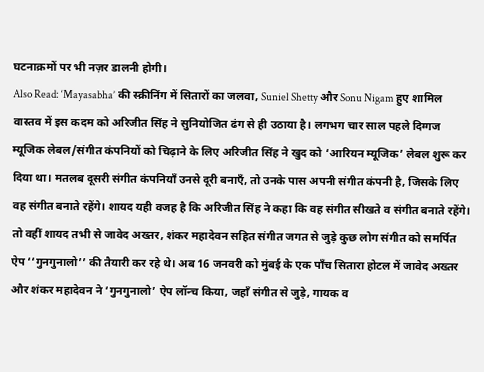घटनाक्रमों पर भी नज़र डालनी होगी।
Also Read: ‘Mayasabha’ की स्क्रीनिंग में सितारों का जलवा, Suniel Shetty और Sonu Nigam हुए शामिल
वास्तव में इस कदम को अरिजीत सिंह ने सुनियोजित ढंग से ही उठाया है। लगभग चार साल पहले दिग्गज म्यूजिक लेबल/संगीत कंपनियों को चिढ़ाने के लिए अरिजीत सिंह ने खुद को ‘आरियन म्यूजिक’ लेबल शुरू कर दिया था। मतलब दूसरी संगीत कंपनियाँ उनसे दूरी बनाएँ, तो उनके पास अपनी संगीत कंपनी है, जिसके लिए वह संगीत बनाते रहेंगे। शायद यही वजह है कि अरिजीत सिंह ने कहा कि वह संगीत सीखते व संगीत बनाते रहेंगे। तो वहीं शायद तभी से जावेद अख्तर, शंकर महादेवन सहित संगीत जगत से जुड़े कुछ लोग संगीत को समर्पित ऐप ‘‘गुनगुनालो’’ की तैयारी कर रहे थे। अब 16 जनवरी को मुंबई के एक पाँच सितारा होटल में जावेद अख्तर और शंकर महादेवन ने ‘गुनगुनालो’ ऐप लॉन्च किया, जहाँ संगीत से जुड़े, गायक व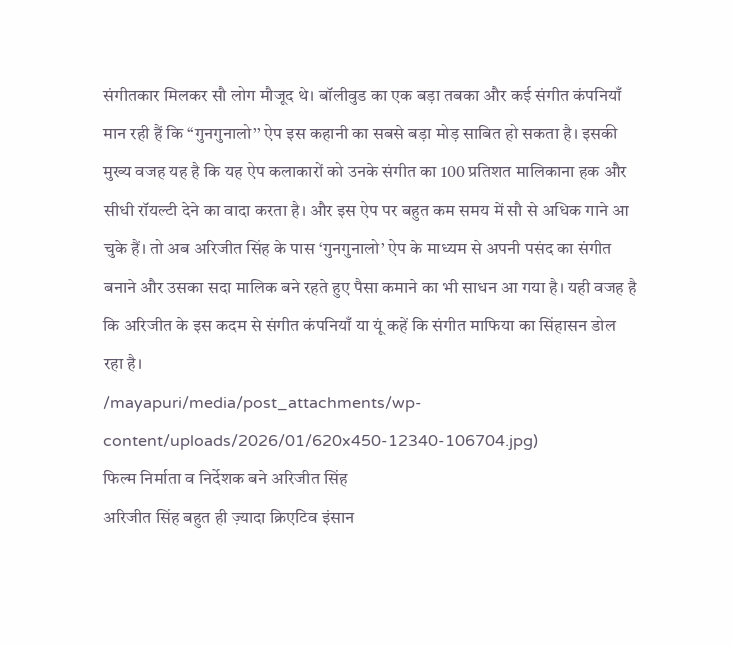संगीतकार मिलकर सौ लोग मौजूद थे। बॉलीवुड का एक बड़ा तबका और कई संगीत कंपनियाँ मान रही हैं कि ‘‘गुनगुनालो’’ ऐप इस कहानी का सबसे बड़ा मोड़ साबित हो सकता है। इसकी मुख्य वजह यह है कि यह ऐप कलाकारों को उनके संगीत का 100 प्रतिशत मालिकाना हक और सीधी रॉयल्टी देने का वादा करता है। और इस ऐप पर बहुत कम समय में सौ से अधिक गाने आ चुके हैं। तो अब अरिजीत सिंह के पास ‘गुनगुनालो’ ऐप के माध्यम से अपनी पसंद का संगीत बनाने और उसका सदा मालिक बने रहते हुए पैसा कमाने का भी साधन आ गया है। यही वजह है कि अरिजीत के इस कदम से संगीत कंपनियाँ या यूं कहें कि संगीत माफिया का सिंहासन डोल रहा है।
/mayapuri/media/post_attachments/wp-content/uploads/2026/01/620x450-12340-106704.jpg)
फिल्म निर्माता व निर्देशक बने अरिजीत सिंह
अरिजीत सिंह बहुत ही ज़्यादा क्रिएटिव इंसान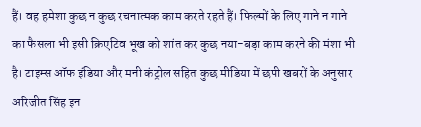हैं। वह हमेशा कुछ न कुछ रचनात्मक काम करते रहते हैं। फिल्मों के लिए गाने न गाने का फैसला भी इसी क्रिएटिव भूख को शांत कर कुछ नया-बड़ा काम करने की मंशा भी है। टाइम्स ऑफ इंडिया और मनी कंट्रोल सहित कुछ मीडिया में छपी खबरों के अनुसार अरिजीत सिंह इन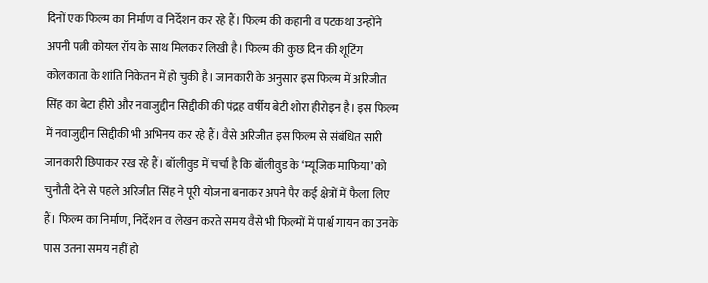दिनों एक फिल्म का निर्माण व निर्देशन कर रहे हैं। फिल्म की कहानी व पटकथा उन्होंने अपनी पत्नी कोयल रॉय के साथ मिलकर लिखी है। फिल्म की कुछ दिन की शूटिंग कोलकाता के शांति निकेतन में हो चुकी है। जानकारी के अनुसार इस फिल्म में अरिजीत सिंह का बेटा हीरो और नवाजुद्दीन सिद्दीकी की पंद्रह वर्षीय बेटी शोरा हीरोइन है। इस फिल्म में नवाजुद्दीन सिद्दीकी भी अभिनय कर रहे हैं। वैसे अरिजीत इस फिल्म से संबंधित सारी जानकारी छिपाकर रख रहे हैं। बॉलीवुड में चर्चा है कि बॉलीवुड के ‘म्यूजिक माफिया’ को चुनौती देने से पहले अरिजीत सिंह ने पूरी योजना बनाकर अपने पैर कई क्षेत्रों में फैला लिए हैं। फिल्म का निर्माण, निर्देशन व लेखन करते समय वैसे भी फिल्मों में पार्श्व गायन का उनके पास उतना समय नहीं हो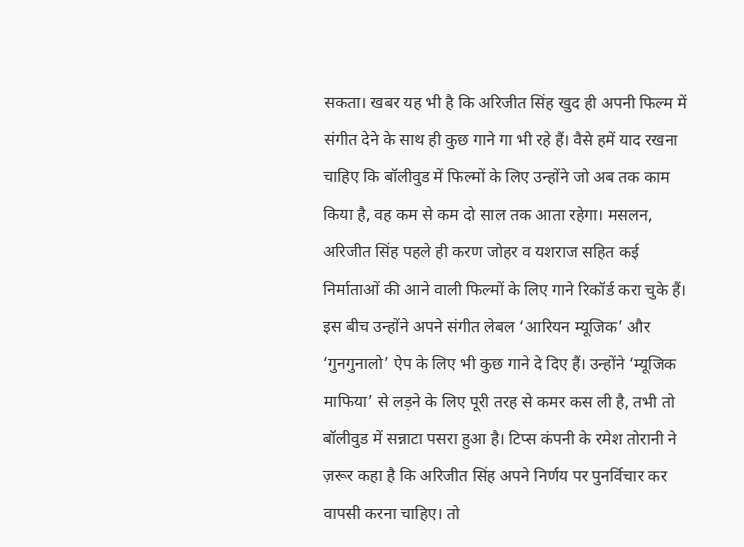सकता। खबर यह भी है कि अरिजीत सिंह खुद ही अपनी फिल्म में संगीत देने के साथ ही कुछ गाने गा भी रहे हैं। वैसे हमें याद रखना चाहिए कि बॉलीवुड में फिल्मों के लिए उन्होंने जो अब तक काम किया है, वह कम से कम दो साल तक आता रहेगा। मसलन, अरिजीत सिंह पहले ही करण जोहर व यशराज सहित कई निर्माताओं की आने वाली फिल्मों के लिए गाने रिकॉर्ड करा चुके हैं। इस बीच उन्होंने अपने संगीत लेबल ‘आरियन म्यूजिक’ और ‘गुनगुनालो’ ऐप के लिए भी कुछ गाने दे दिए हैं। उन्होंने ‘म्यूजिक माफिया’ से लड़ने के लिए पूरी तरह से कमर कस ली है, तभी तो बॉलीवुड में सन्नाटा पसरा हुआ है। टिप्स कंपनी के रमेश तोरानी ने ज़रूर कहा है कि अरिजीत सिंह अपने निर्णय पर पुनर्विचार कर वापसी करना चाहिए। तो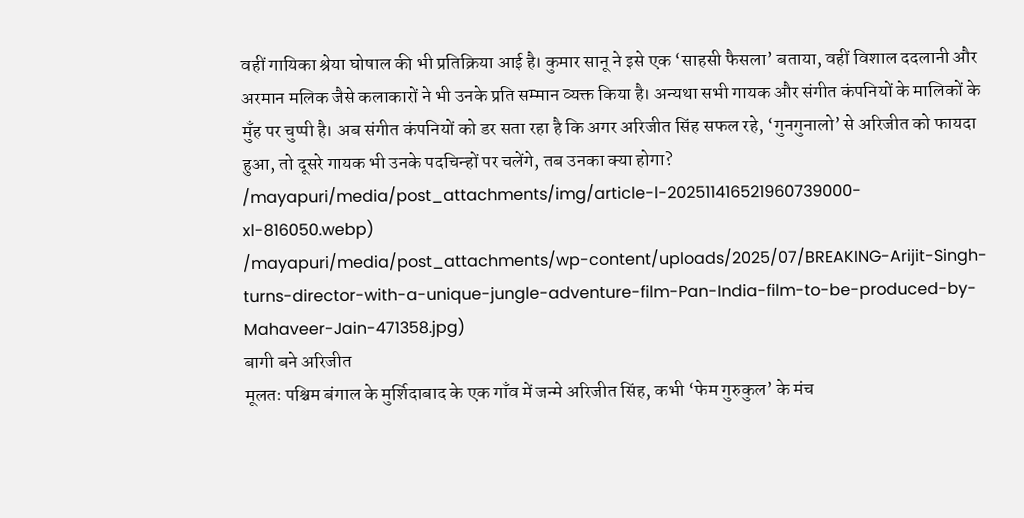वहीं गायिका श्रेया घोषाल की भी प्रतिक्रिया आई है। कुमार सानू ने इसे एक ‘साहसी फैसला’ बताया, वहीं विशाल ददलानी और अरमान मलिक जैसे कलाकारों ने भी उनके प्रति सम्मान व्यक्त किया है। अन्यथा सभी गायक और संगीत कंपनियों के मालिकों के मुँह पर चुप्पी है। अब संगीत कंपनियों को डर सता रहा है कि अगर अरिजीत सिंह सफल रहे, ‘गुनगुनालो’ से अरिजीत को फायदा हुआ, तो दूसरे गायक भी उनके पदचिन्हों पर चलेंगे, तब उनका क्या होगा?
/mayapuri/media/post_attachments/img/article-l-202511416521960739000-xl-816050.webp)
/mayapuri/media/post_attachments/wp-content/uploads/2025/07/BREAKING-Arijit-Singh-turns-director-with-a-unique-jungle-adventure-film-Pan-India-film-to-be-produced-by-Mahaveer-Jain-471358.jpg)
बागी बने अरिजीत
मूलतः पश्चिम बंगाल के मुर्शिदाबाद के एक गाँव में जन्मे अरिजीत सिंह, कभी ‘फेम गुरुकुल’ के मंच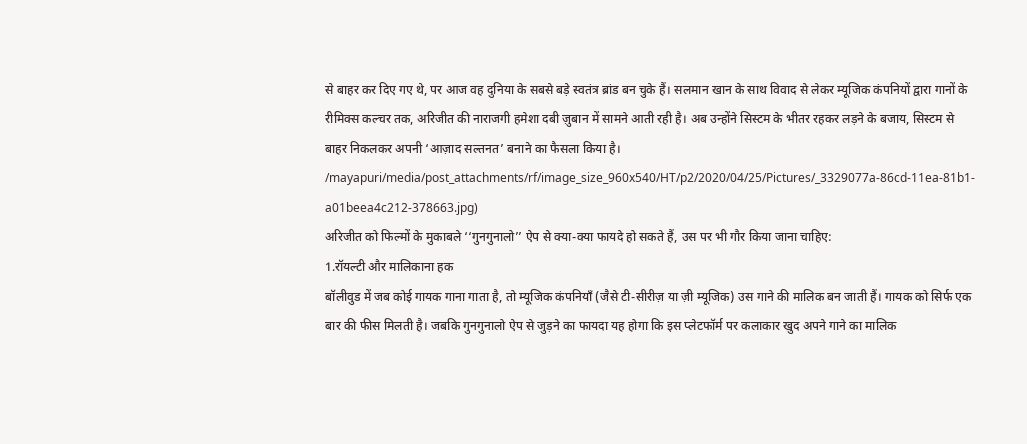से बाहर कर दिए गए थे, पर आज वह दुनिया के सबसे बड़े स्वतंत्र ब्रांड बन चुके हैं। सलमान खान के साथ विवाद से लेकर म्यूजिक कंपनियों द्वारा गानों के रीमिक्स कल्चर तक, अरिजीत की नाराजगी हमेशा दबी ज़ुबान में सामने आती रही है। अब उन्होंने सिस्टम के भीतर रहकर लड़ने के बजाय, सिस्टम से बाहर निकलकर अपनी ‘आज़ाद सल्तनत’ बनाने का फैसला किया है।
/mayapuri/media/post_attachments/rf/image_size_960x540/HT/p2/2020/04/25/Pictures/_3329077a-86cd-11ea-81b1-a01beea4c212-378663.jpg)
अरिजीत को फिल्मों के मुकाबले ‘‘गुनगुनालो’’ ऐप से क्या-क्या फायदे हो सकते हैं, उस पर भी गौर किया जाना चाहिए:
1.रॉयल्टी और मालिकाना हक
बॉलीवुड में जब कोई गायक गाना गाता है, तो म्यूजिक कंपनियाँ (जैसे टी-सीरीज़ या ज़ी म्यूजिक) उस गाने की मालिक बन जाती हैं। गायक को सिर्फ एक बार की फीस मिलती है। जबकि गुनगुनालो ऐप से जुड़ने का फायदा यह होगा कि इस प्लेटफॉर्म पर कलाकार खुद अपने गाने का मालिक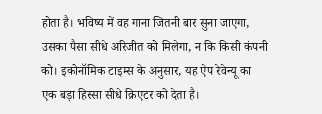होता है। भविष्य में वह गाना जितनी बार सुना जाएगा, उसका पैसा सीधे अरिजीत को मिलेगा, न कि किसी कंपनी को। इकोनॉमिक टाइम्स के अनुसार, यह ऐप रेवेन्यू का एक बड़ा हिस्सा सीधे क्रिएटर को देता है।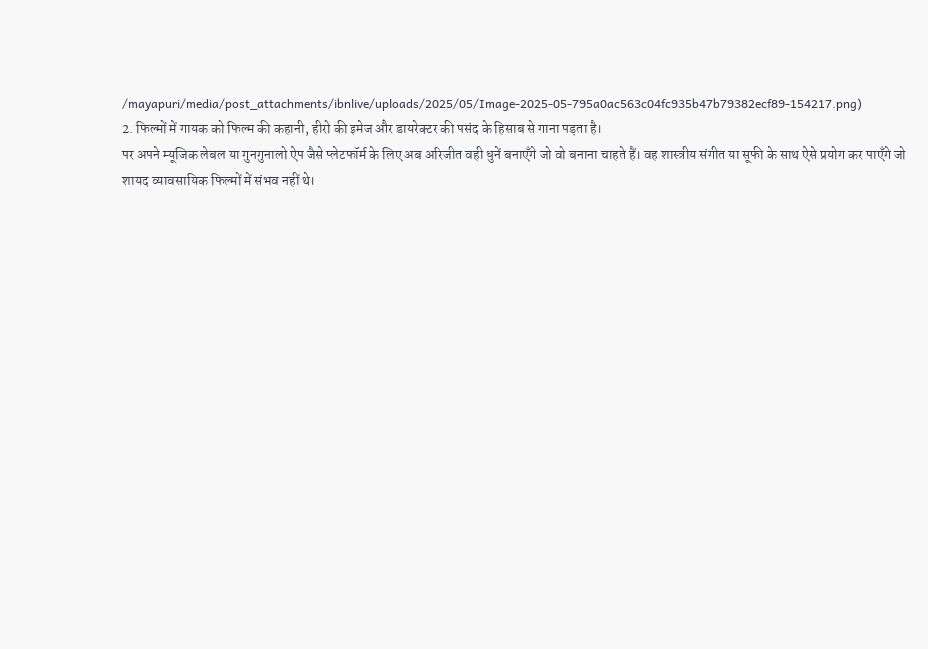/mayapuri/media/post_attachments/ibnlive/uploads/2025/05/Image-2025-05-795a0ac563c04fc935b47b79382ecf89-154217.png)
2. फिल्मों में गायक को फिल्म की कहानी, हीरो की इमेज और डायरेक्टर की पसंद के हिसाब से गाना पड़ता है।
पर अपने म्यूजिक लेबल या गुनगुनालो ऐप जैसे प्लेटफॉर्म के लिए अब अरिजीत वही धुनें बनाएँगे जो वो बनाना चाहते हैं। वह शास्त्रीय संगीत या सूफी के साथ ऐसे प्रयोग कर पाएँगे जो शायद व्यावसायिक फिल्मों में संभव नहीं थे।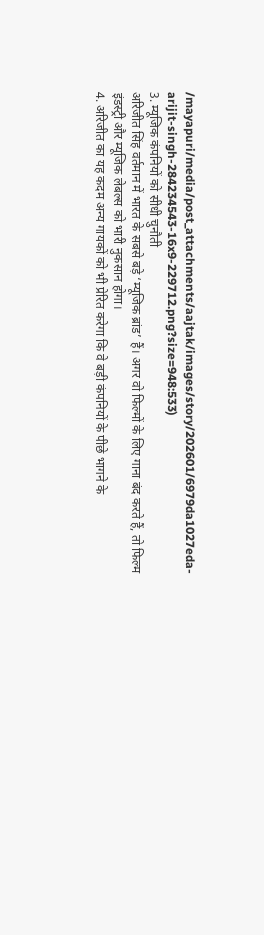/mayapuri/media/post_attachments/aajtak/images/story/202601/6979da1027eda-arijit-singh-284234543-16x9-229712.png?size=948:533)
3. म्यूजिक कंपनियों को सीधी चुनौती
अरिजीत सिंह वर्तमान में भारत के सबसे बड़े ‘म्यूजिक ब्रांड’ हैं। अगर वो फिल्मों के लिए गाना बंद करते हैं, तो फिल्म इंडस्ट्री और म्यूजिक लेबल्स को भारी नुकसान होगा।
4. अरिजीत का यह कदम अन्य गायकों को भी प्रेरित करेगा कि वे बड़ी कंपनियों के पीछे भागने के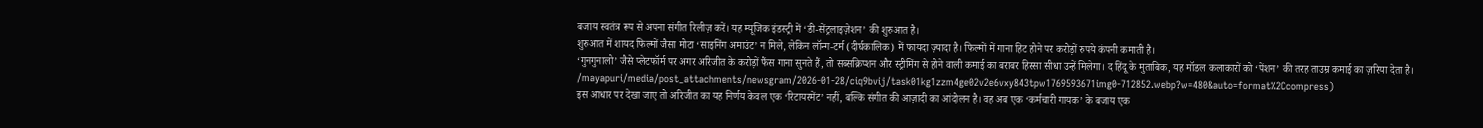बजाय स्वतंत्र रूप से अपना संगीत रिलीज़ करें। यह म्यूजिक इंडस्ट्री में ‘डी-सेंट्रलाइज़ेशन’ की शुरुआत है।
शुरुआत में शायद फिल्मों जैसा मोटा ‘साइनिंग अमाउंट’ न मिले, लेकिन लॉन्ग-टर्म (दीर्घकालिक) में फायदा ज़्यादा है। फिल्मों में गाना हिट होने पर करोड़ों रुपये कंपनी कमाती है।
‘गुनगुनालो’ जैसे प्लेटफॉर्म पर अगर अरिजीत के करोड़ों फैंस गाना सुनते हैं, तो सब्सक्रिप्शन और स्ट्रीमिंग से होने वाली कमाई का बराबर हिस्सा सीधा उन्हें मिलेगा। द हिंदू के मुताबिक, यह मॉडल कलाकारों को ‘पेंशन’ की तरह ताउम्र कमाई का ज़रिया देता है।
/mayapuri/media/post_attachments/newsgram/2026-01-28/ciq9bvij/task01kg1zzm4ge02v2e6vxy843tpw1769593671img0-712852.webp?w=480&auto=format%2Ccompress)
इस आधार पर देखा जाए तो अरिजीत का यह निर्णय केवल एक ‘रिटायरमेंट’ नहीं, बल्कि संगीत की आज़ादी का आंदोलन है। वह अब एक ‘कर्मचारी गायक’ के बजाय एक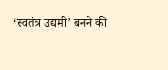‘स्वतंत्र उद्यमी’ बनने की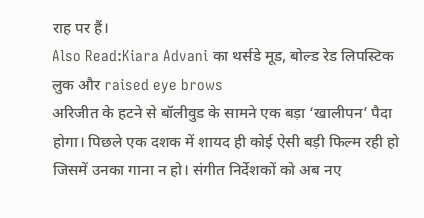राह पर हैं।
Also Read:Kiara Advani का थर्सडे मूड, बोल्ड रेड लिपस्टिक लुक और raised eye brows
अरिजीत के हटने से बॉलीवुड के सामने एक बड़ा ‘खालीपन’ पैदा होगा। पिछले एक दशक में शायद ही कोई ऐसी बड़ी फिल्म रही हो जिसमें उनका गाना न हो। संगीत निर्देशकों को अब नए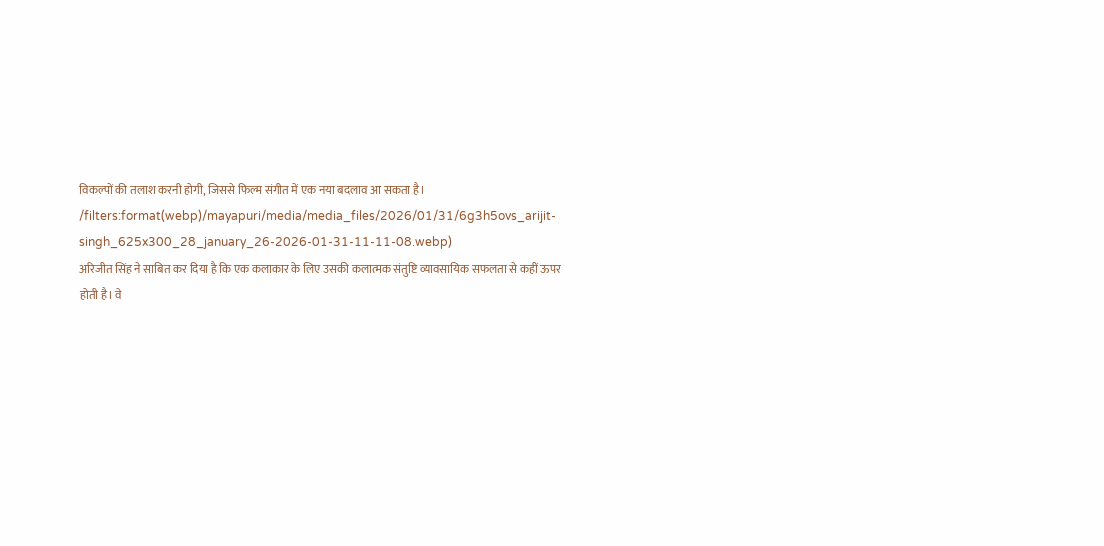विकल्पों की तलाश करनी होगी, जिससे फिल्म संगीत में एक नया बदलाव आ सकता है।
/filters:format(webp)/mayapuri/media/media_files/2026/01/31/6g3h5ovs_arijit-singh_625x300_28_january_26-2026-01-31-11-11-08.webp)
अरिजीत सिंह ने साबित कर दिया है कि एक कलाकार के लिए उसकी कलात्मक संतुष्टि व्यावसायिक सफलता से कहीं ऊपर होती है। वे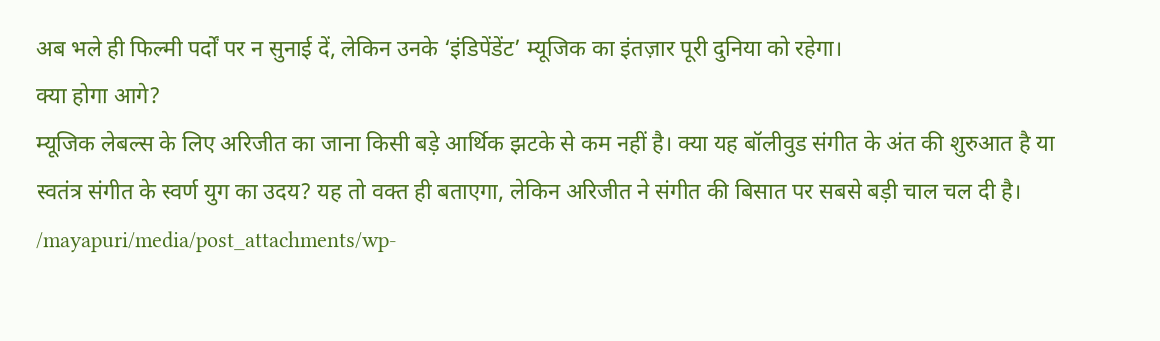अब भले ही फिल्मी पर्दों पर न सुनाई दें, लेकिन उनके ‘इंडिपेंडेंट’ म्यूजिक का इंतज़ार पूरी दुनिया को रहेगा।
क्या होगा आगे?
म्यूजिक लेबल्स के लिए अरिजीत का जाना किसी बड़े आर्थिक झटके से कम नहीं है। क्या यह बॉलीवुड संगीत के अंत की शुरुआत है या स्वतंत्र संगीत के स्वर्ण युग का उदय? यह तो वक्त ही बताएगा, लेकिन अरिजीत ने संगीत की बिसात पर सबसे बड़ी चाल चल दी है।
/mayapuri/media/post_attachments/wp-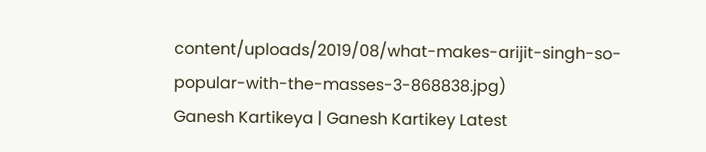content/uploads/2019/08/what-makes-arijit-singh-so-popular-with-the-masses-3-868838.jpg)
Ganesh Kartikeya | Ganesh Kartikey Latest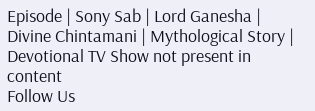Episode | Sony Sab | Lord Ganesha | Divine Chintamani | Mythological Story | Devotional TV Show not present in content
Follow Us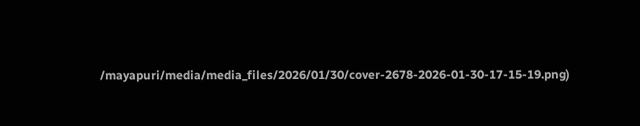/mayapuri/media/media_files/2026/01/30/cover-2678-2026-01-30-17-15-19.png)